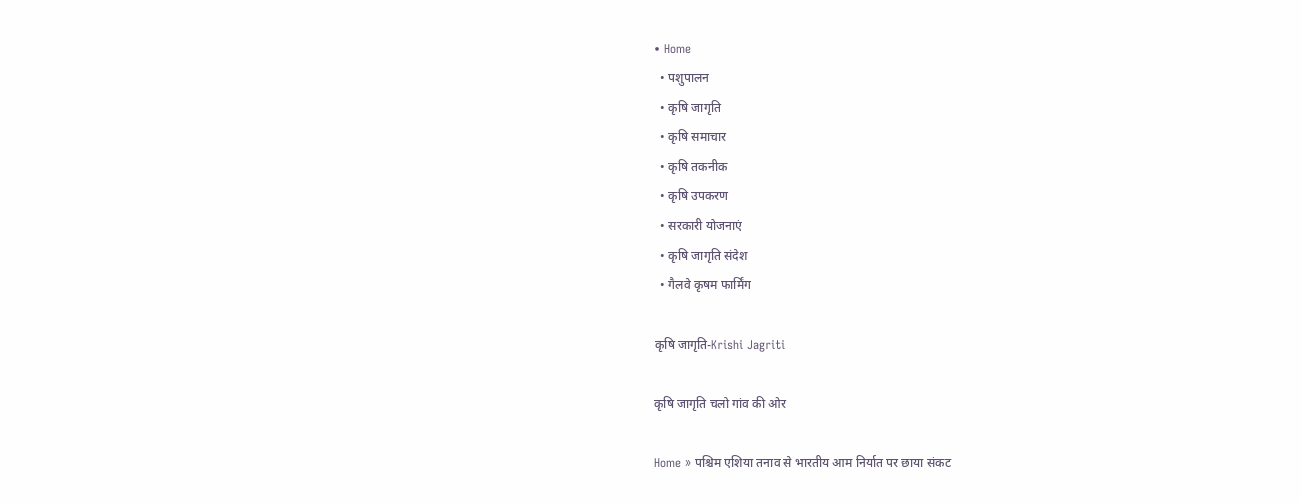• Home
  • पशुपालन
  • कृषि जागृति
  • कृषि समाचार
  • कृषि तकनीक
  • कृषि उपकरण
  • सरकारी योजनाएं
  • कृषि जागृति संदेश
  • गैलवे कृषम फार्मिंग

कृषि जागृति-Krishi Jagriti

कृषि जागृति चलो गांव की ओर

Home » पश्चिम एशिया तनाव से भारतीय आम निर्यात पर छाया संकट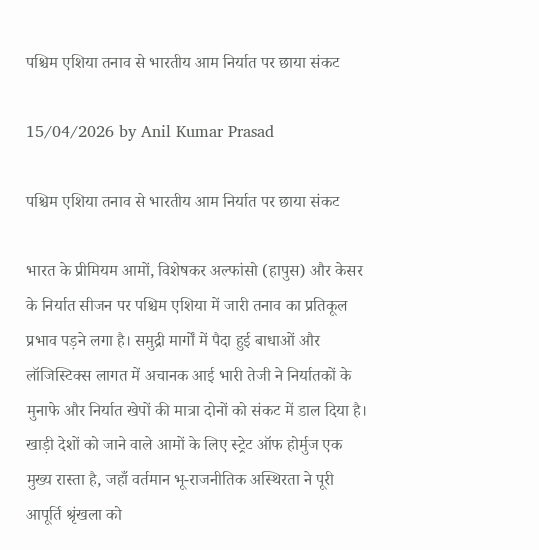पश्चिम एशिया तनाव से भारतीय आम निर्यात पर छाया संकट

15/04/2026 by Anil Kumar Prasad

पश्चिम एशिया तनाव से भारतीय आम निर्यात पर छाया संकट

भारत के प्रीमियम आमों, विशेषकर अल्फांसो (हापुस) और केसर के निर्यात सीजन पर पश्चिम एशिया में जारी तनाव का प्रतिकूल प्रभाव पड़ने लगा है। समुद्री मार्गों में पैदा हुई बाधाओं और लॉजिस्टिक्स लागत में अचानक आई भारी तेजी ने निर्यातकों के मुनाफे और निर्यात खेपों की मात्रा दोनों को संकट में डाल दिया है। खाड़ी देशों को जाने वाले आमों के लिए स्ट्रेट ऑफ होर्मुज एक मुख्य रास्ता है, जहाँ वर्तमान भू-राजनीतिक अस्थिरता ने पूरी आपूर्ति श्रृंखला को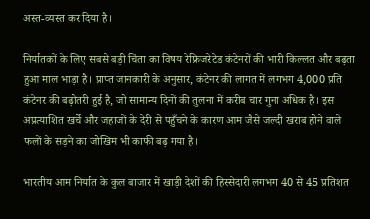अस्त-व्यस्त कर दिया है।

निर्यातकों के लिए सबसे बड़ी चिंता का विषय रेफ्रिजरेटेड कंटेनरों की भारी किल्लत और बढ़ता हुआ माल भाड़ा है। प्राप्त जानकारी के अनुसार, कंटेनर की लागत में लगभग 4,000 प्रति कंटेनर की बढ़ोतरी हुई है, जो सामान्य दिनों की तुलना में करीब चार गुना अधिक है। इस अप्रत्याशित खर्चे और जहाजों के देरी से पहुँचने के कारण आम जैसे जल्दी खराब होने वाले फलों के सड़ने का जोखिम भी काफी बढ़ गया है।

भारतीय आम निर्यात के कुल बाजार में खाड़ी देशों की हिस्सेदारी लगभग 40 से 45 प्रतिशत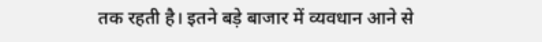तक रहती है। इतने बड़े बाजार में व्यवधान आने से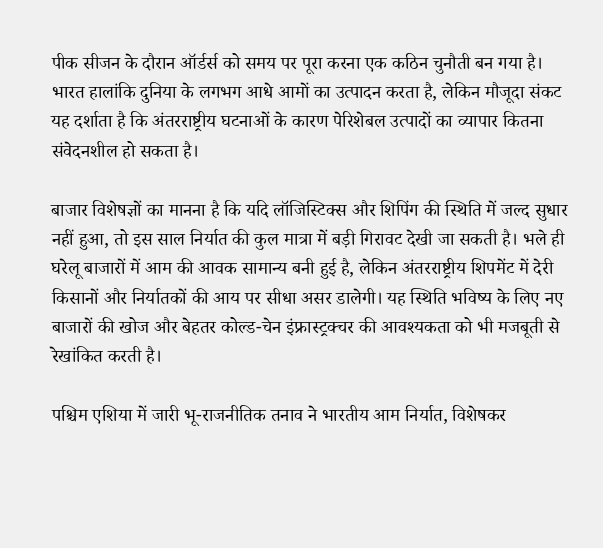पीक सीजन के दौरान ऑर्डर्स को समय पर पूरा करना एक कठिन चुनौती बन गया है। भारत हालांकि दुनिया के लगभग आधे आमों का उत्पादन करता है, लेकिन मौजूदा संकट यह दर्शाता है कि अंतरराष्ट्रीय घटनाओं के कारण पेरिशेबल उत्पादों का व्यापार कितना संवेदनशील हो सकता है।

बाजार विशेषज्ञों का मानना है कि यदि लॉजिस्टिक्स और शिपिंग की स्थिति में जल्द सुधार नहीं हुआ, तो इस साल निर्यात की कुल मात्रा में बड़ी गिरावट देखी जा सकती है। भले ही घरेलू बाजारों में आम की आवक सामान्य बनी हुई है, लेकिन अंतरराष्ट्रीय शिपमेंट में देरी किसानों और निर्यातकों की आय पर सीधा असर डालेगी। यह स्थिति भविष्य के लिए नए बाजारों की खोज और बेहतर कोल्ड-चेन इंफ्रास्ट्रक्चर की आवश्यकता को भी मजबूती से रेखांकित करती है।

पश्चिम एशिया में जारी भू-राजनीतिक तनाव ने भारतीय आम निर्यात, विशेषकर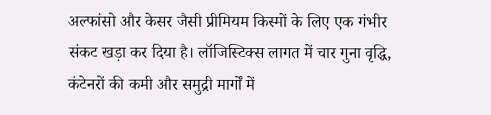अल्फांसो और केसर जैसी प्रीमियम किस्मों के लिए एक गंभीर संकट खड़ा कर दिया है। लॉजिस्टिक्स लागत में चार गुना वृद्धि, कंटेनरों की कमी और समुद्री मार्गों में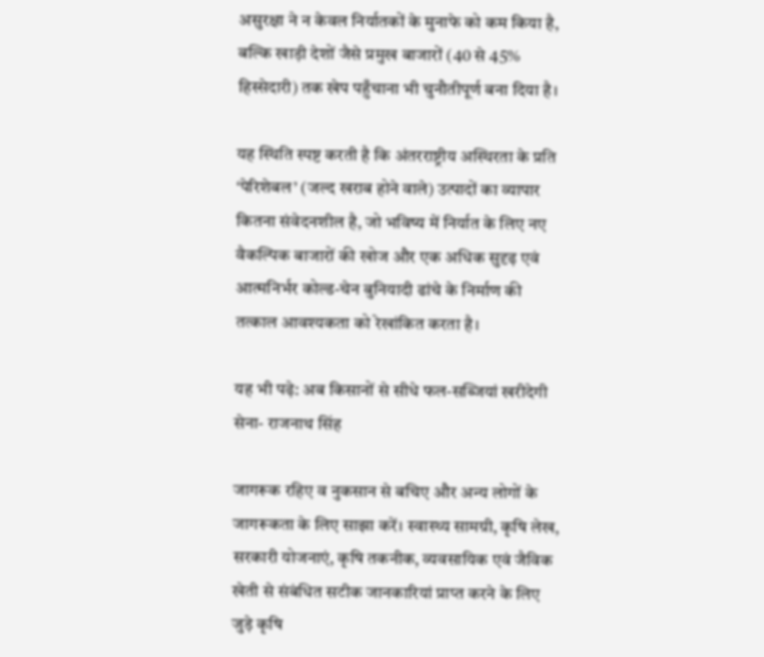असुरक्षा ने न केवल निर्यातकों के मुनाफे को कम किया है, बल्कि खाड़ी देशों जैसे प्रमुख बाजारों (40 से 45% हिस्सेदारी) तक खेप पहुँचाना भी चुनौतीपूर्ण बना दिया है।

यह स्थिति स्पष्ट करती है कि अंतरराष्ट्रीय अस्थिरता के प्रति ‘पेरिशेबल’ (जल्द खराब होने वाले) उत्पादों का व्यापार कितना संवेदनशील है, जो भविष्य में निर्यात के लिए नए वैकल्पिक बाजारों की खोज और एक अधिक सुदृढ़ एवं आत्मनिर्भर कोल्ड-चेन बुनियादी ढांचे के निर्माण की तत्काल आवश्यकता को रेखांकित करता है।

यह भी पढ़े: अब किसानों से सीधे फल-सब्जियां खरीदेगी सेना- राजनाथ सिंह

जागरूक रहिए व नुकसान से बचिए और अन्य लोगों के जागरूकता के लिए साझा करें। स्वास्थ्य सामग्री, कृषि लेख, सरकारी योजनाएं, कृषि तकनीक, व्यवसायिक एवं जैविक खेती से संबंधित सटीक जानकारियां प्राप्त करने के लिए जुड़े कृषि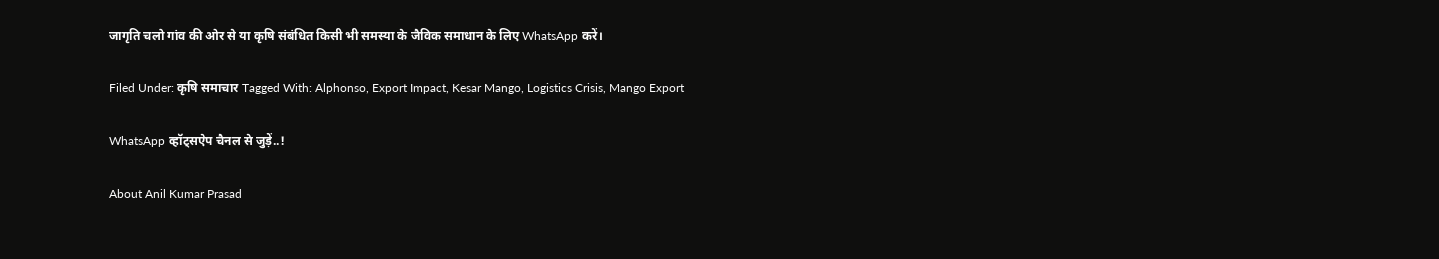जागृति चलो गांव की ओर से या कृषि संबंधित किसी भी समस्या के जैविक समाधान के लिए WhatsApp करें।

Filed Under: कृषि समाचार Tagged With: Alphonso, Export Impact, Kesar Mango, Logistics Crisis, Mango Export

WhatsApp व्हॉट्सऐप चैनल से जुड़ें..!

About Anil Kumar Prasad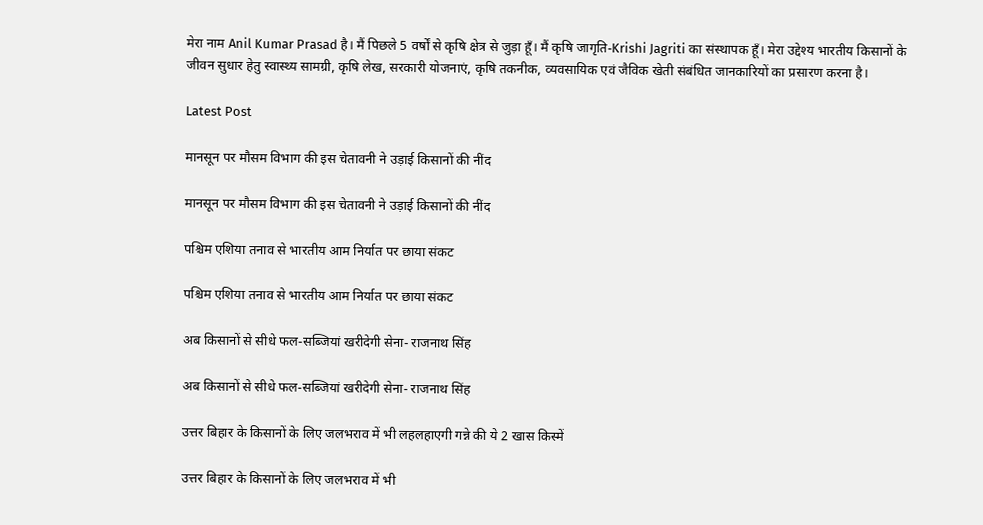मेरा नाम Anil Kumar Prasad है। मैं पिछले 5 वर्षों से कृषि क्षेत्र से जुड़ा हूँ। मैं कृषि जागृति-Krishi Jagriti का संस्थापक हूँ। मेरा उद्देश्य भारतीय किसानों के जीवन सुधार हेतु स्वास्थ्य सामग्री, कृषि लेख, सरकारी योजनाएं, कृषि तकनीक, व्यवसायिक एवं जैविक खेती संबंधित जानकारियों का प्रसारण करना है।

Latest Post

मानसून पर मौसम विभाग की इस चेतावनी ने उड़ाई किसानों की नींद

मानसून पर मौसम विभाग की इस चेतावनी ने उड़ाई किसानों की नींद

पश्चिम एशिया तनाव से भारतीय आम निर्यात पर छाया संकट

पश्चिम एशिया तनाव से भारतीय आम निर्यात पर छाया संकट

अब किसानों से सीधे फल-सब्जियां खरीदेगी सेना- राजनाथ सिंह

अब किसानों से सीधे फल-सब्जियां खरीदेगी सेना- राजनाथ सिंह

उत्तर बिहार के किसानों के लिए जलभराव में भी लहलहाएगी गन्ने की ये 2 खास किस्में

उत्तर बिहार के किसानों के लिए जलभराव में भी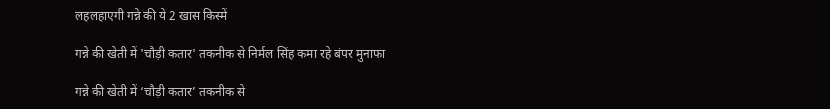लहलहाएगी गन्ने की ये 2 खास किस्में

गन्ने की खेती में 'चौड़ी कतार' तकनीक से निर्मल सिंह कमा रहे बंपर मुनाफा

गन्ने की खेती में ‘चौड़ी कतार’ तकनीक से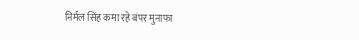निर्मल सिंह कमा रहे बंपर मुनाफा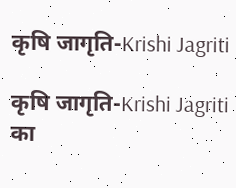कृषि जागृति-Krishi Jagriti

कृषि जागृति-Krishi Jagriti का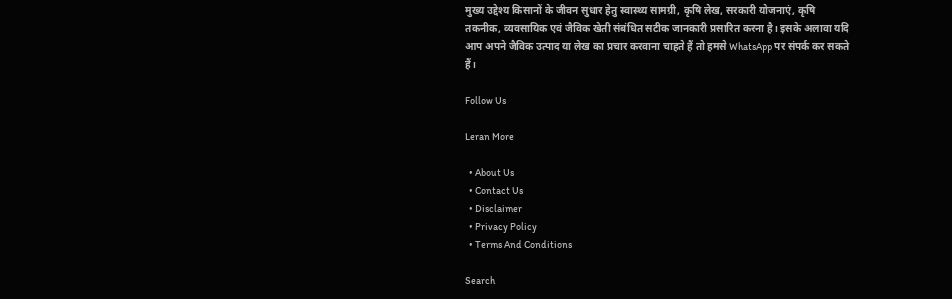मुख्य उद्देश्य किसानों के जीवन सुधार हेतु स्वास्थ्य सामग्री, कृषि लेख, सरकारी योजनाएं, कृषि तकनीक, व्यवसायिक एवं जैविक खेती संबंधित सटीक जानकारी प्रसारित करना है। इसके अलावा यदि आप अपने जैविक उत्पाद या लेख का प्रचार करवाना चाहते हैं तो हमसे WhatsApp पर संपर्क कर सकते हैं।

Follow Us

Leran More

  • About Us
  • Contact Us
  • Disclaimer
  • Privacy Policy
  • Terms And Conditions

Search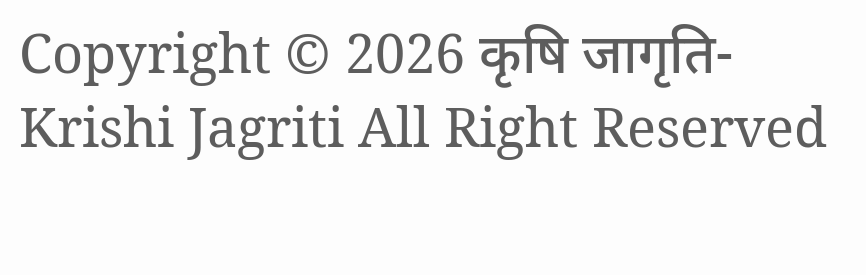Copyright © 2026 कृषि जागृति-Krishi Jagriti All Right Reserved